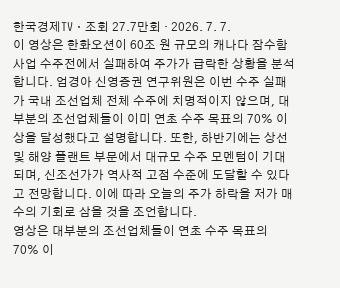한국경제TV · 조회 27.7만회 · 2026. 7. 7.
이 영상은 한화오션이 60조 원 규모의 캐나다 잠수함 사업 수주전에서 실패하여 주가가 급락한 상황을 분석합니다. 엄경아 신영증권 연구위원은 이번 수주 실패가 국내 조선업체 전체 수주에 치명적이지 않으며, 대부분의 조선업체들이 이미 연초 수주 목표의 70% 이상을 달성했다고 설명합니다. 또한, 하반기에는 상선 및 해양 플랜트 부문에서 대규모 수주 모멘텀이 기대되며, 신조선가가 역사적 고점 수준에 도달할 수 있다고 전망합니다. 이에 따라 오늘의 주가 하락을 저가 매수의 기회로 삼을 것을 조언합니다.
영상은 대부분의 조선업체들이 연초 수주 목표의 70% 이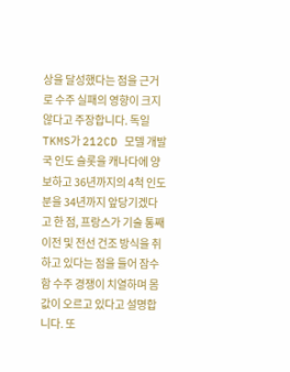상을 달성했다는 점을 근거로 수주 실패의 영향이 크지 않다고 주장합니다. 독일 TKMS가 212CD 모델 개발국 인도 슬롯을 캐나다에 양보하고 36년까지의 4척 인도분을 34년까지 앞당기겠다고 한 점, 프랑스가 기술 통째 이전 및 전선 건조 방식을 취하고 있다는 점을 들어 잠수함 수주 경쟁이 치열하며 몸값이 오르고 있다고 설명합니다. 또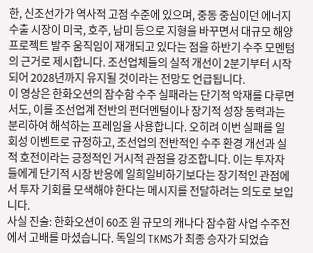한, 신조선가가 역사적 고점 수준에 있으며, 중동 중심이던 에너지 수출 시장이 미국, 호주, 남미 등으로 지형을 바꾸면서 대규모 해양 프로젝트 발주 움직임이 재개되고 있다는 점을 하반기 수주 모멘텀의 근거로 제시합니다. 조선업체들의 실적 개선이 2분기부터 시작되어 2028년까지 유지될 것이라는 전망도 언급됩니다.
이 영상은 한화오션의 잠수함 수주 실패라는 단기적 악재를 다루면서도, 이를 조선업계 전반의 펀더멘털이나 장기적 성장 동력과는 분리하여 해석하는 프레임을 사용합니다. 오히려 이번 실패를 일회성 이벤트로 규정하고, 조선업의 전반적인 수주 환경 개선과 실적 호전이라는 긍정적인 거시적 관점을 강조합니다. 이는 투자자들에게 단기적 시장 반응에 일희일비하기보다는 장기적인 관점에서 투자 기회를 모색해야 한다는 메시지를 전달하려는 의도로 보입니다.
사실 진술: 한화오션이 60조 원 규모의 캐나다 잠수함 사업 수주전에서 고배를 마셨습니다. 독일의 TKMS가 최종 승자가 되었습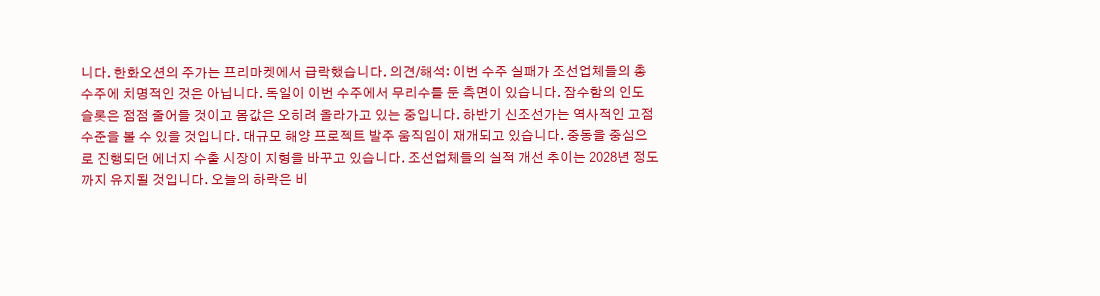니다. 한화오션의 주가는 프리마켓에서 급락했습니다. 의견/해석: 이번 수주 실패가 조선업체들의 총 수주에 치명적인 것은 아닙니다. 독일이 이번 수주에서 무리수를 둔 측면이 있습니다. 잠수함의 인도 슬롯은 점점 줄어들 것이고 몸값은 오히려 올라가고 있는 중입니다. 하반기 신조선가는 역사적인 고점 수준을 볼 수 있을 것입니다. 대규모 해양 프로젝트 발주 움직임이 재개되고 있습니다. 중동을 중심으로 진행되던 에너지 수출 시장이 지형을 바꾸고 있습니다. 조선업체들의 실적 개선 추이는 2028년 정도까지 유지될 것입니다. 오늘의 하락은 비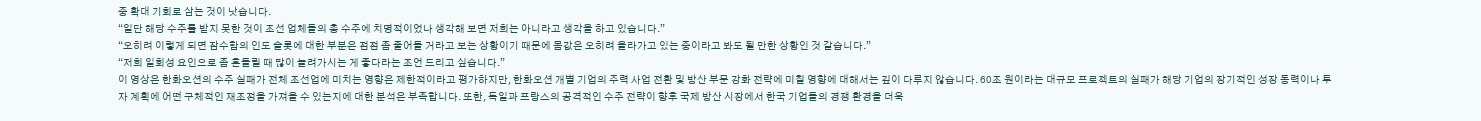중 확대 기회로 삼는 것이 낫습니다.
“일단 해당 수주를 받지 못한 것이 조선 업체들의 총 수주에 치명적이었나 생각해 보면 저희는 아니라고 생각을 하고 있습니다.”
“오히려 이렇게 되면 잠수함의 인도 슬롯에 대한 부분은 점점 좀 줄어들 거라고 보는 상황이기 때문에 몸값은 오히려 올라가고 있는 중이라고 봐도 될 만한 상황인 것 같습니다.”
“저희 일회성 요인으로 좀 흔들릴 때 많이 늘려가시는 게 좋다라는 조언 드리고 싶습니다.”
이 영상은 한화오션의 수주 실패가 전체 조선업에 미치는 영향은 제한적이라고 평가하지만, 한화오션 개별 기업의 주력 사업 전환 및 방산 부문 강화 전략에 미칠 영향에 대해서는 깊이 다루지 않습니다. 60조 원이라는 대규모 프로젝트의 실패가 해당 기업의 장기적인 성장 동력이나 투자 계획에 어떤 구체적인 재조정을 가져올 수 있는지에 대한 분석은 부족합니다. 또한, 독일과 프랑스의 공격적인 수주 전략이 향후 국제 방산 시장에서 한국 기업들의 경쟁 환경을 더욱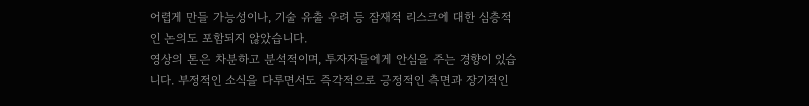어렵게 만들 가능성이나, 기술 유출 우려 등 잠재적 리스크에 대한 심층적인 논의도 포함되지 않았습니다.
영상의 톤은 차분하고 분석적이며, 투자자들에게 안심을 주는 경향이 있습니다. 부정적인 소식을 다루면서도 즉각적으로 긍정적인 측면과 장기적인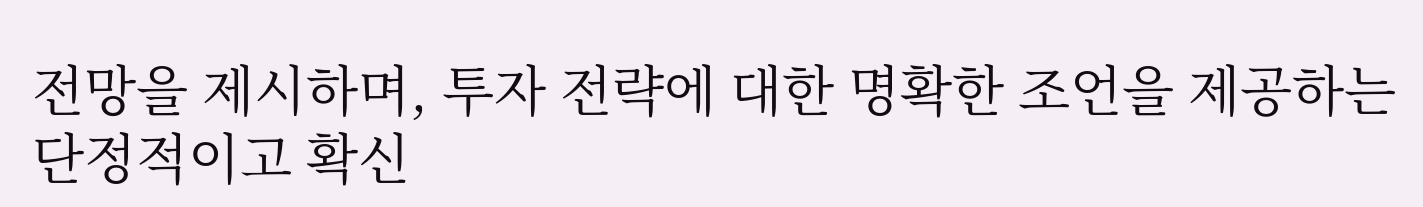전망을 제시하며, 투자 전략에 대한 명확한 조언을 제공하는 단정적이고 확신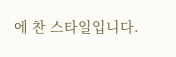에 찬 스타일입니다.